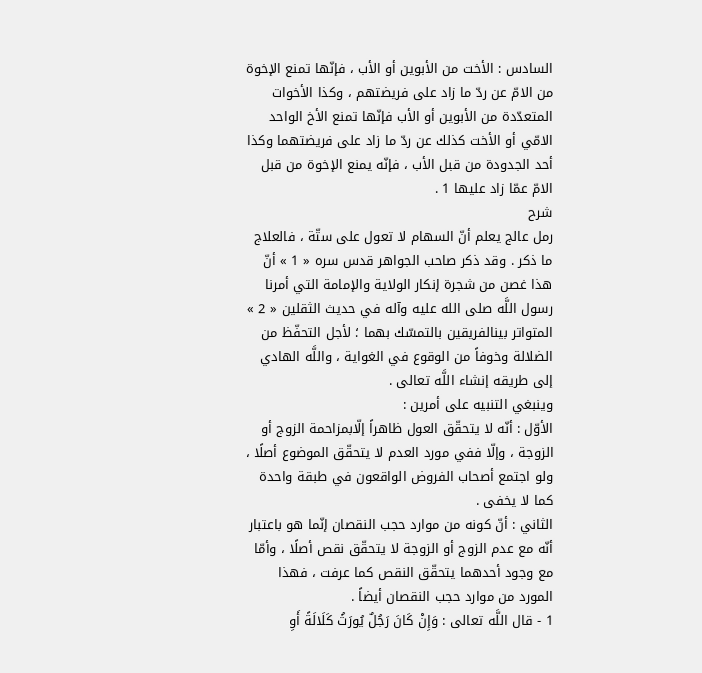السادس : الأخت من الأبوين أو الأب ، فإنّها تمنع الإخوة من الامّ عن ردّ ما زاد على فريضتهم ، وكذا الأخوات المتعدّدة من الأبوين أو الأب فإنّها تمنع الأخ الواحد الامّي أو الأخت كذلك عن ردّ ما زاد على فريضتهما وكذا أحد الجدودة من قبل الأب ، فإنّه يمنع الإخوة من قبل الامّ عمّا زاد عليها 1 .
شرح
رمل عالج يعلم أنّ السهام لا تعول على ستّة ، فالعلاج ما ذكر . وقد ذكر صاحب الجواهر قدس سره « 1 » أنّ هذا غصن من شجرة إنكار الولاية والإمامة التي أمرنا رسول اللَّه صلى الله عليه وآله في حديث الثقلين « 2 » المتواتر بينالفريقين بالتمسّك بهما ؛ لأجل التحفّظ من الضلالة وخوفاً من الوقوع في الغواية ، واللَّه الهادي إلى طريقه إنشاء اللَّه تعالى .
وينبغي التنبيه على أمرين :
الأوّل : أنّه لا يتحقّق العول ظاهراً إلّابمزاحمة الزوج أو الزوجة ، وإلّا ففي مورد العدم لا يتحقّق الموضوع أصلًا ، ولو اجتمع أصحاب الفروض الواقعون في طبقة واحدة كما لا يخفى .
الثاني : أنّ كونه من موارد حجب النقصان إنّما هو باعتبار أنّه مع عدم الزوج أو الزوجة لا يتحقّق نقص أصلًا ، وأمّا مع وجود أحدهما يتحقّق النقص كما عرفت ، فهذا المورد من موارد حجب النقصان أيضاً .
1 - قال اللَّه تعالى : وَإِنْ كَانَ رَجُلٌ يُورَثُ كَلَالَةً أَوِ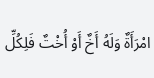امْرَأَةٌ وَلَهُ أَخٌ أَوْ أُخْتٌ فَلِكُلِّ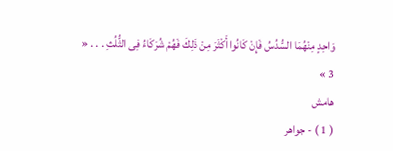وَاحِدٍ مِنْهُمَا السُّدُسُ فَإِنْ كَانُوا أَكْثَرَ مِنْ ذَلِكَ فَهُمْ شُرَكَاءُ فِى الثُّلُثِ . . . « 3 »
هامش
( 1 ) - جواهر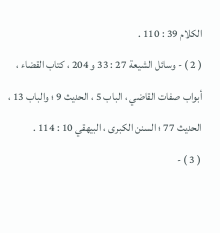الكلام 39 : 110 .
( 2 ) - وسائل الشيعة 27 : 33 و 204 ، كتاب القضاء ، أبواب صفات القاضي ، الباب 5 ، الحديث 9 ؛ والباب 13 ، الحديث 77 ؛ السنن الكبرى ، البيهقي 10 : 114 .
( 3 ) -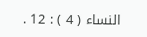النساء ( 4 ) : 12 .